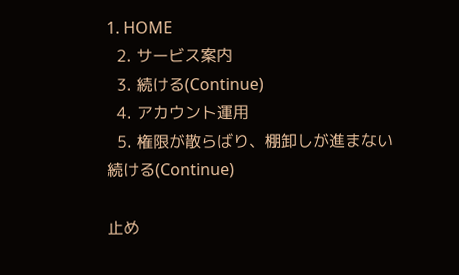1. HOME
  2. サービス案内
  3. 続ける(Continue)
  4. アカウント運用
  5. 権限が散らばり、棚卸しが進まない
続ける(Continue)

止め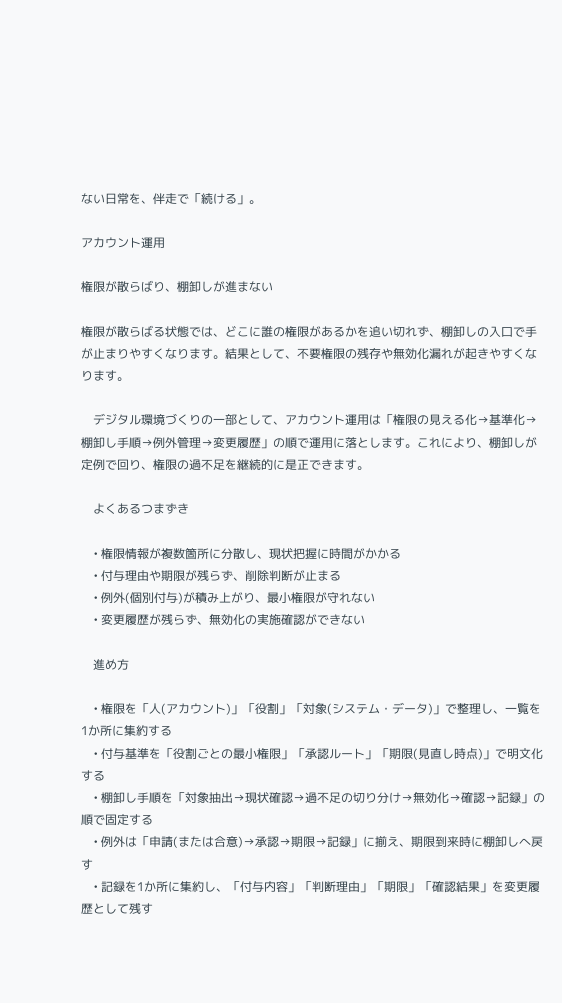ない日常を、伴走で「続ける」。

アカウント運用

権限が散らばり、棚卸しが進まない

権限が散らばる状態では、どこに誰の権限があるかを追い切れず、棚卸しの入口で手が止まりやすくなります。結果として、不要権限の残存や無効化漏れが起きやすくなります。

    デジタル環境づくりの一部として、アカウント運用は「権限の見える化→基準化→棚卸し手順→例外管理→変更履歴」の順で運用に落とします。これにより、棚卸しが定例で回り、権限の過不足を継続的に是正できます。

    よくあるつまずき

    • 権限情報が複数箇所に分散し、現状把握に時間がかかる
    • 付与理由や期限が残らず、削除判断が止まる
    • 例外(個別付与)が積み上がり、最小権限が守れない
    • 変更履歴が残らず、無効化の実施確認ができない

    進め方

    • 権限を「人(アカウント)」「役割」「対象(システム・データ)」で整理し、一覧を1か所に集約する
    • 付与基準を「役割ごとの最小権限」「承認ルート」「期限(見直し時点)」で明文化する
    • 棚卸し手順を「対象抽出→現状確認→過不足の切り分け→無効化→確認→記録」の順で固定する
    • 例外は「申請(または合意)→承認→期限→記録」に揃え、期限到来時に棚卸しへ戻す
    • 記録を1か所に集約し、「付与内容」「判断理由」「期限」「確認結果」を変更履歴として残す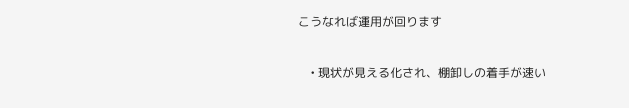こうなれば運用が回ります

    • 現状が見える化され、棚卸しの着手が速い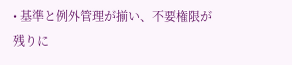• 基準と例外管理が揃い、不要権限が残りに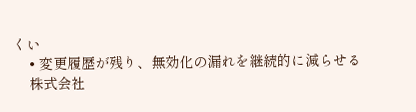くい
    • 変更履歴が残り、無効化の漏れを継続的に減らせる
    株式会社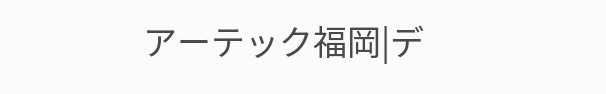アーテック福岡|デ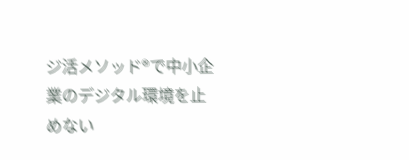ジ活メソッド®で中小企業のデジタル環境を止めない